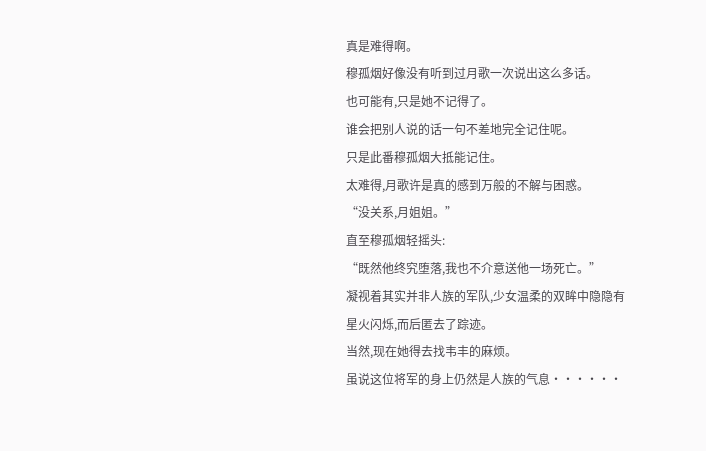真是难得啊。
穆孤烟好像没有听到过月歌一次说出这么多话。
也可能有,只是她不记得了。
谁会把别人说的话一句不差地完全记住呢。
只是此番穆孤烟大抵能记住。
太难得,月歌许是真的感到万般的不解与困惑。
“没关系,月姐姐。”
直至穆孤烟轻摇头:
“既然他终究堕落,我也不介意送他一场死亡。”
凝视着其实并非人族的军队,少女温柔的双眸中隐隐有星火闪烁,而后匿去了踪迹。
当然,现在她得去找韦丰的麻烦。
虽说这位将军的身上仍然是人族的气息······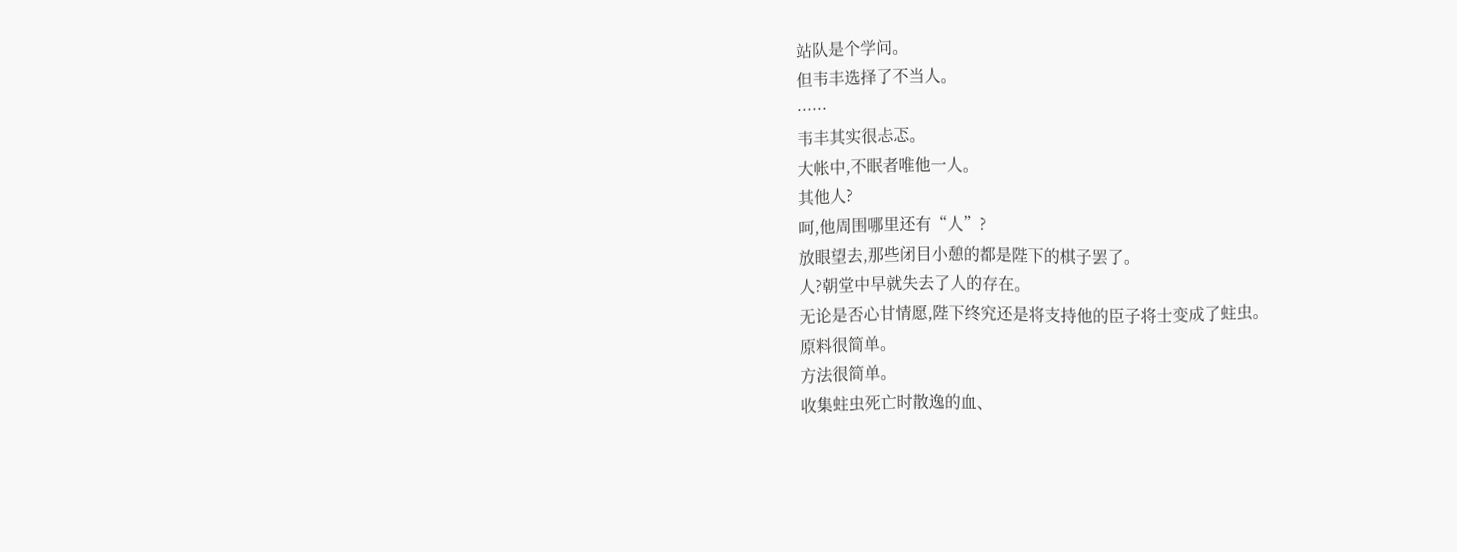站队是个学问。
但韦丰选择了不当人。
······
韦丰其实很忐忑。
大帐中,不眠者唯他一人。
其他人?
呵,他周围哪里还有“人”?
放眼望去,那些闭目小憩的都是陛下的棋子罢了。
人?朝堂中早就失去了人的存在。
无论是否心甘情愿,陛下终究还是将支持他的臣子将士变成了蛀虫。
原料很简单。
方法很简单。
收集蛀虫死亡时散逸的血、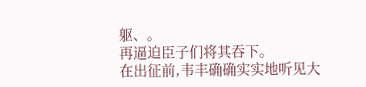躯、。
再逼迫臣子们将其吞下。
在出征前,韦丰确确实实地听见大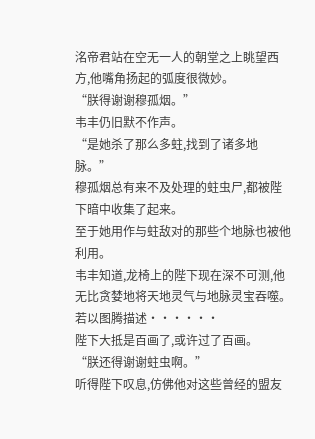洺帝君站在空无一人的朝堂之上眺望西方,他嘴角扬起的弧度很微妙。
“朕得谢谢穆孤烟。”
韦丰仍旧默不作声。
“是她杀了那么多蛀,找到了诸多地脉。”
穆孤烟总有来不及处理的蛀虫尸,都被陛下暗中收集了起来。
至于她用作与蛀敌对的那些个地脉也被他利用。
韦丰知道,龙椅上的陛下现在深不可测,他无比贪婪地将天地灵气与地脉灵宝吞噬。
若以图腾描述······
陛下大抵是百画了,或许过了百画。
“朕还得谢谢蛀虫啊。”
听得陛下叹息,仿佛他对这些曾经的盟友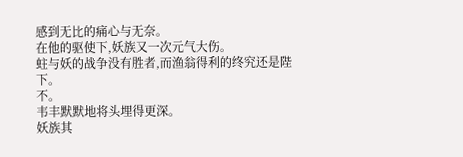感到无比的痛心与无奈。
在他的驱使下,妖族又一次元气大伤。
蛀与妖的战争没有胜者,而渔翁得利的终究还是陛下。
不。
韦丰默默地将头埋得更深。
妖族其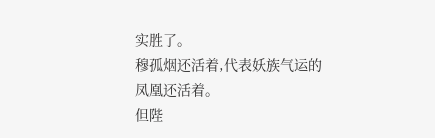实胜了。
穆孤烟还活着,代表妖族气运的凤凰还活着。
但陛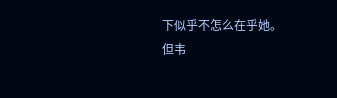下似乎不怎么在乎她。
但韦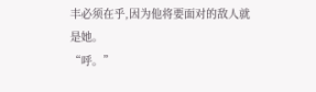丰必须在乎,因为他将要面对的敌人就是她。
“呼。”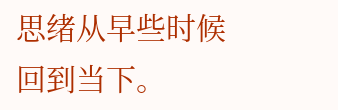思绪从早些时候回到当下。